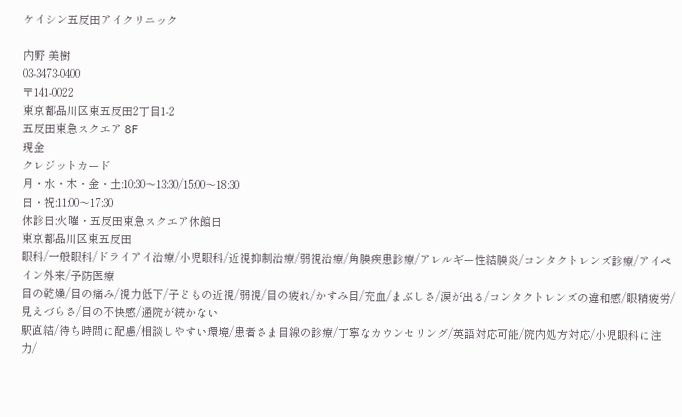ケイシン五反田アイクリニック

内野 美樹
03-3473-0400
〒141-0022
東京都品川区東五反田2丁目1-2
五反田東急スクエア 8F
現金
クレジットカード
月・水・木・金・土:10:30〜13:30/15:00〜18:30
日・祝:11:00〜17:30
休診日:火曜・五反田東急スクエア休館日
東京都品川区東五反田
眼科/一般眼科/ドライアイ治療/小児眼科/近視抑制治療/弱視治療/角膜疾患診療/アレルギー性結膜炎/コンタクトレンズ診療/アイペイン外来/予防医療
目の乾燥/目の痛み/視力低下/子どもの近視/弱視/目の疲れ/かすみ目/充血/まぶしさ/涙が出る/コンタクトレンズの違和感/眼精疲労/見えづらさ/目の不快感/通院が続かない
駅直結/待ち時間に配慮/相談しやすい環境/患者さま目線の診療/丁寧なカウンセリング/英語対応可能/院内処方対応/小児眼科に注力/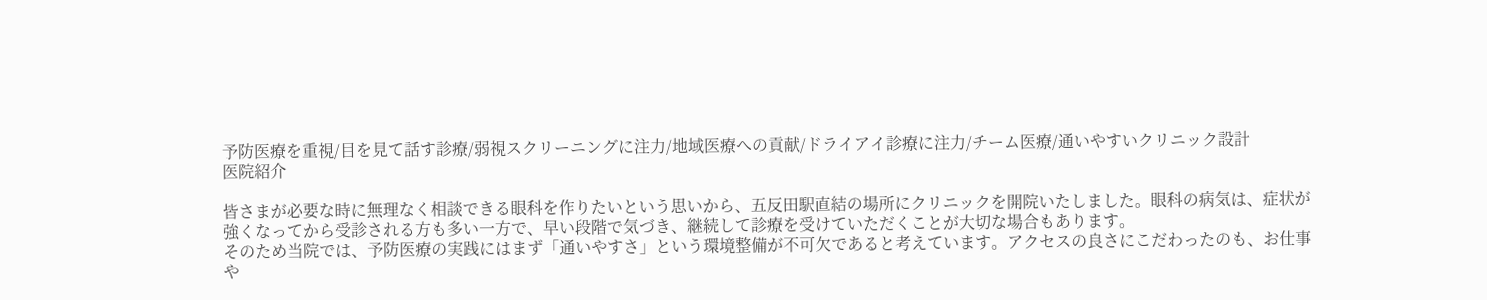予防医療を重視/目を見て話す診療/弱視スクリーニングに注力/地域医療への貢献/ドライアイ診療に注力/チーム医療/通いやすいクリニック設計
医院紹介

皆さまが必要な時に無理なく相談できる眼科を作りたいという思いから、五反田駅直結の場所にクリニックを開院いたしました。眼科の病気は、症状が強くなってから受診される方も多い一方で、早い段階で気づき、継続して診療を受けていただくことが大切な場合もあります。
そのため当院では、予防医療の実践にはまず「通いやすさ」という環境整備が不可欠であると考えています。アクセスの良さにこだわったのも、お仕事や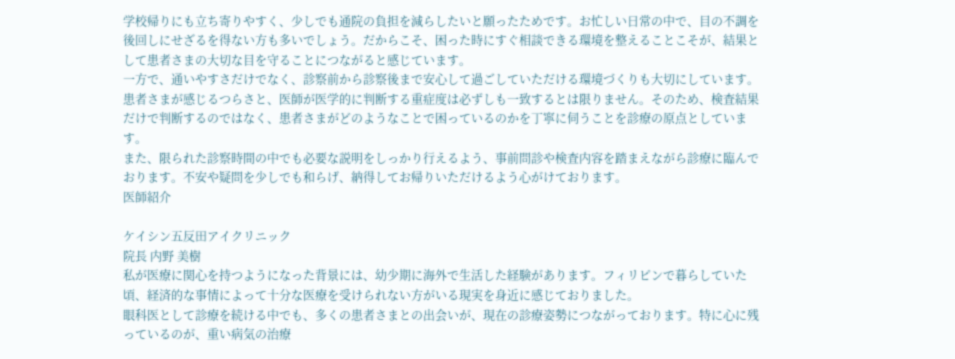学校帰りにも立ち寄りやすく、少しでも通院の負担を減らしたいと願ったためです。お忙しい日常の中で、目の不調を後回しにせざるを得ない方も多いでしょう。だからこそ、困った時にすぐ相談できる環境を整えることこそが、結果として患者さまの大切な目を守ることにつながると感じています。
一方で、通いやすさだけでなく、診察前から診察後まで安心して過ごしていただける環境づくりも大切にしています。患者さまが感じるつらさと、医師が医学的に判断する重症度は必ずしも一致するとは限りません。そのため、検査結果だけで判断するのではなく、患者さまがどのようなことで困っているのかを丁寧に伺うことを診療の原点としています。
また、限られた診察時間の中でも必要な説明をしっかり行えるよう、事前問診や検査内容を踏まえながら診療に臨んでおります。不安や疑問を少しでも和らげ、納得してお帰りいただけるよう心がけております。
医師紹介

ケイシン五反田アイクリニック
院長 内野 美樹
私が医療に関心を持つようになった背景には、幼少期に海外で生活した経験があります。フィリピンで暮らしていた頃、経済的な事情によって十分な医療を受けられない方がいる現実を身近に感じておりました。
眼科医として診療を続ける中でも、多くの患者さまとの出会いが、現在の診療姿勢につながっております。特に心に残っているのが、重い病気の治療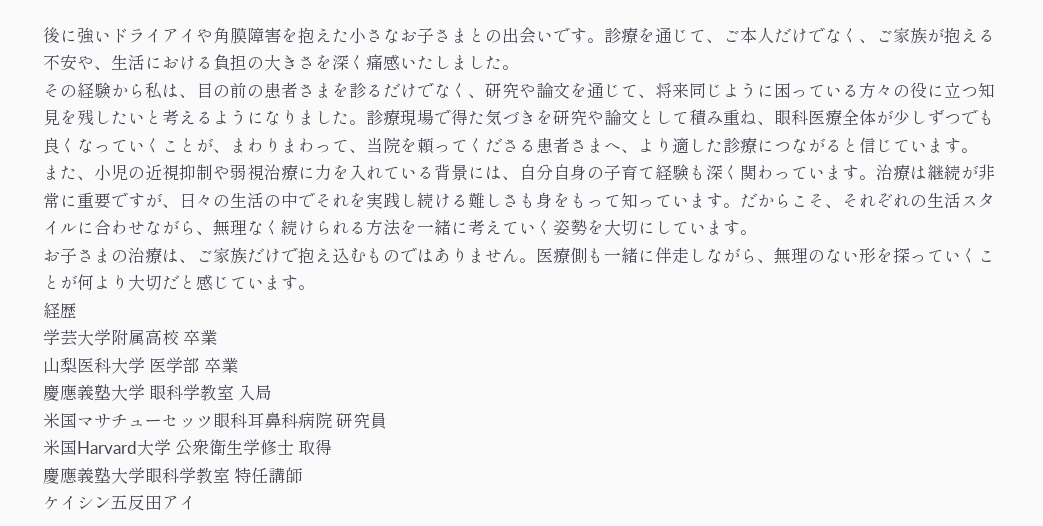後に強いドライアイや角膜障害を抱えた小さなお子さまとの出会いです。診療を通じて、ご本人だけでなく、ご家族が抱える不安や、生活における負担の大きさを深く痛感いたしました。
その経験から私は、目の前の患者さまを診るだけでなく、研究や論文を通じて、将来同じように困っている方々の役に立つ知見を残したいと考えるようになりました。診療現場で得た気づきを研究や論文として積み重ね、眼科医療全体が少しずつでも良くなっていくことが、まわりまわって、当院を頼ってくださる患者さまへ、より適した診療につながると信じています。
また、小児の近視抑制や弱視治療に力を入れている背景には、自分自身の子育て経験も深く関わっています。治療は継続が非常に重要ですが、日々の生活の中でそれを実践し続ける難しさも身をもって知っています。だからこそ、それぞれの生活スタイルに合わせながら、無理なく続けられる方法を一緒に考えていく姿勢を大切にしています。
お子さまの治療は、ご家族だけで抱え込むものではありません。医療側も一緒に伴走しながら、無理のない形を探っていくことが何より大切だと感じています。
経歴
学芸大学附属高校 卒業
山梨医科大学 医学部 卒業
慶應義塾大学 眼科学教室 入局
米国マサチューセッツ眼科耳鼻科病院 研究員
米国Harvard大学 公衆衛生学修士 取得
慶應義塾大学眼科学教室 特任講師
ケイシン五反田アイ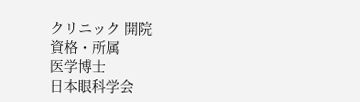クリニック 開院
資格・所属
医学博士
日本眼科学会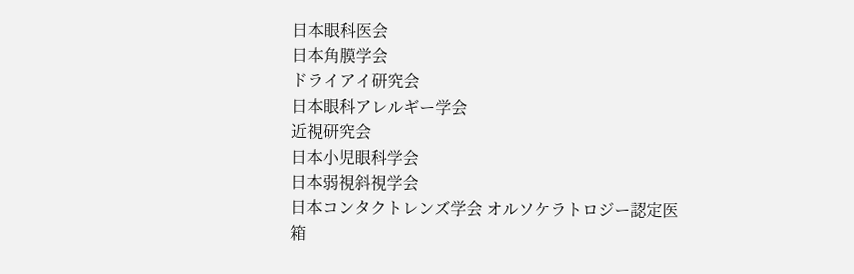日本眼科医会
日本角膜学会
ドライアイ研究会
日本眼科アレルギー学会
近視研究会
日本小児眼科学会
日本弱視斜視学会
日本コンタクトレンズ学会 オルソケラトロジー認定医
箱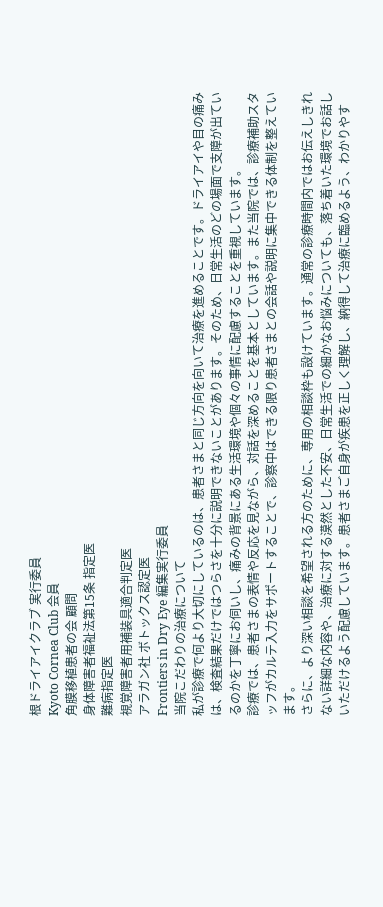根ドライアイクラブ 実行委員
Kyoto Cornea Club 会員
角膜移植患者の会 顧問
身体障害者福祉法第15条 指定医
難病指定医
視覚障害者用補装具適合判定医
アラガン社 ボトックス認定医
Frontiers in Dry Eye 編集実行委員
当院こだわりの治療について
私が診療で何より大切にしているのは、患者さまと同じ方向を向いて治療を進めることです。ドライアイや目の痛みは、検査結果だけではつらさを十分に説明できないことがあります。そのため、日常生活のどの場面で支障が出ているのかを丁寧にお伺いし、痛みの背景にある生活環境や個々の事情に配慮することを重視しています。
診療では、患者さまの表情や反応を見ながら、対話を深めることを基本としています。また当院では、診療補助スタッフがカルテ入力をサポートすることで、診察中はできる限り患者さまとの会話や説明に集中できる体制を整えています。
さらに、より深い相談を希望される方のために、専用の相談枠も設けています。通常の診療時間内ではお伝えしきれない詳細な内容や、治療に対する漠然とした不安、日常生活での細かなお悩みについても、落ち着いた環境でお話しいただけるよう配慮しています。患者さまご自身が疾患を正しく理解し、納得して治療に臨めるよう、わかりやす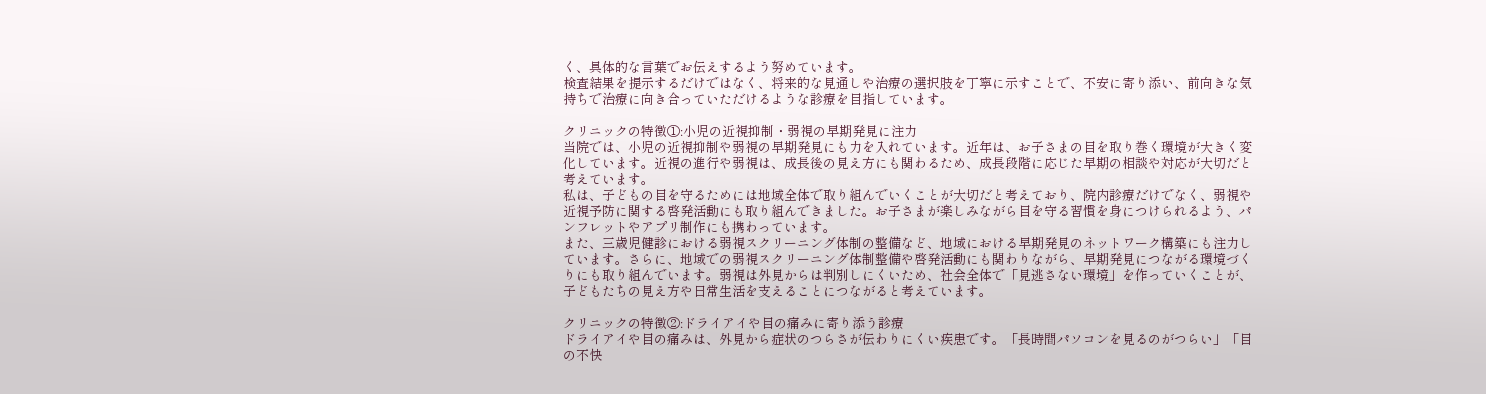く、具体的な言葉でお伝えするよう努めています。
検査結果を提示するだけではなく、将来的な見通しや治療の選択肢を丁寧に示すことで、不安に寄り添い、前向きな気持ちで治療に向き合っていただけるような診療を目指しています。

クリニックの特徴①:小児の近視抑制・弱視の早期発見に注力
当院では、小児の近視抑制や弱視の早期発見にも力を入れています。近年は、お子さまの目を取り巻く環境が大きく変化しています。近視の進行や弱視は、成長後の見え方にも関わるため、成長段階に応じた早期の相談や対応が大切だと考えています。
私は、子どもの目を守るためには地域全体で取り組んでいくことが大切だと考えており、院内診療だけでなく、弱視や近視予防に関する啓発活動にも取り組んできました。お子さまが楽しみながら目を守る習慣を身につけられるよう、パンフレットやアプリ制作にも携わっています。
また、三歳児健診における弱視スクリーニング体制の整備など、地域における早期発見のネットワーク構築にも注力しています。さらに、地域での弱視スクリーニング体制整備や啓発活動にも関わりながら、早期発見につながる環境づくりにも取り組んでいます。弱視は外見からは判別しにくいため、社会全体で「見逃さない環境」を作っていくことが、子どもたちの見え方や日常生活を支えることにつながると考えています。

クリニックの特徴②:ドライアイや目の痛みに寄り添う診療
ドライアイや目の痛みは、外見から症状のつらさが伝わりにくい疾患です。「長時間パソコンを見るのがつらい」「目の不快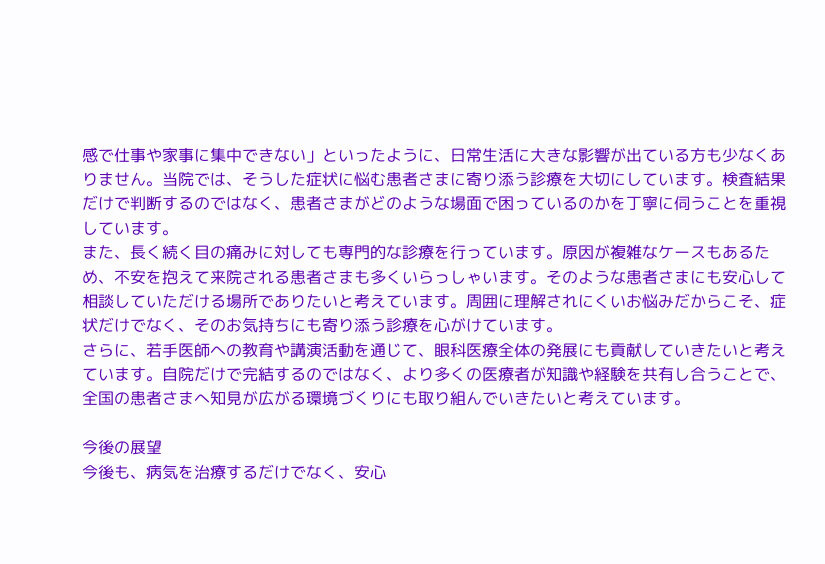感で仕事や家事に集中できない」といったように、日常生活に大きな影響が出ている方も少なくありません。当院では、そうした症状に悩む患者さまに寄り添う診療を大切にしています。検査結果だけで判断するのではなく、患者さまがどのような場面で困っているのかを丁寧に伺うことを重視しています。
また、長く続く目の痛みに対しても専門的な診療を行っています。原因が複雑なケースもあるため、不安を抱えて来院される患者さまも多くいらっしゃいます。そのような患者さまにも安心して相談していただける場所でありたいと考えています。周囲に理解されにくいお悩みだからこそ、症状だけでなく、そのお気持ちにも寄り添う診療を心がけています。
さらに、若手医師への教育や講演活動を通じて、眼科医療全体の発展にも貢献していきたいと考えています。自院だけで完結するのではなく、より多くの医療者が知識や経験を共有し合うことで、全国の患者さまへ知見が広がる環境づくりにも取り組んでいきたいと考えています。

今後の展望
今後も、病気を治療するだけでなく、安心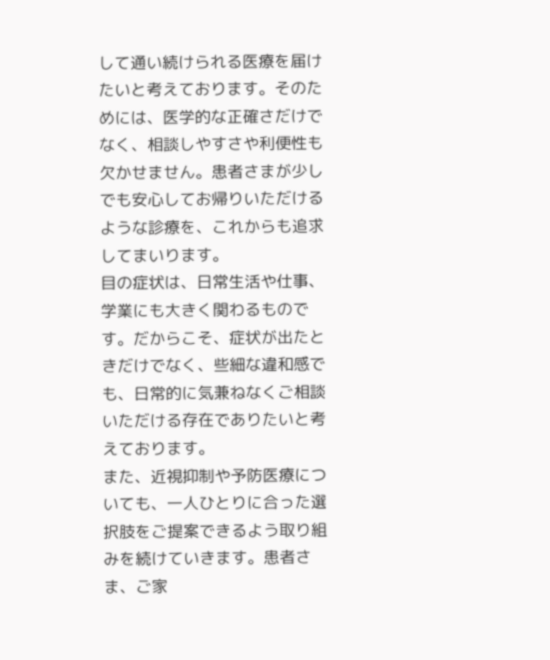して通い続けられる医療を届けたいと考えております。そのためには、医学的な正確さだけでなく、相談しやすさや利便性も欠かせません。患者さまが少しでも安心してお帰りいただけるような診療を、これからも追求してまいります。
目の症状は、日常生活や仕事、学業にも大きく関わるものです。だからこそ、症状が出たときだけでなく、些細な違和感でも、日常的に気兼ねなくご相談いただける存在でありたいと考えております。
また、近視抑制や予防医療についても、一人ひとりに合った選択肢をご提案できるよう取り組みを続けていきます。患者さま、ご家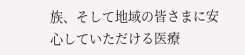族、そして地域の皆さまに安心していただける医療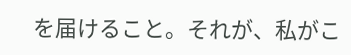を届けること。それが、私がこ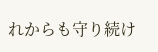れからも守り続け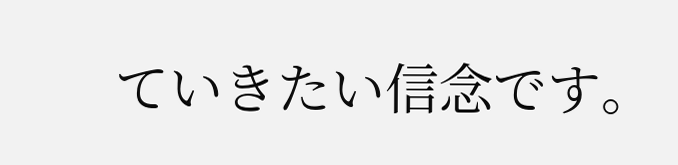ていきたい信念です。